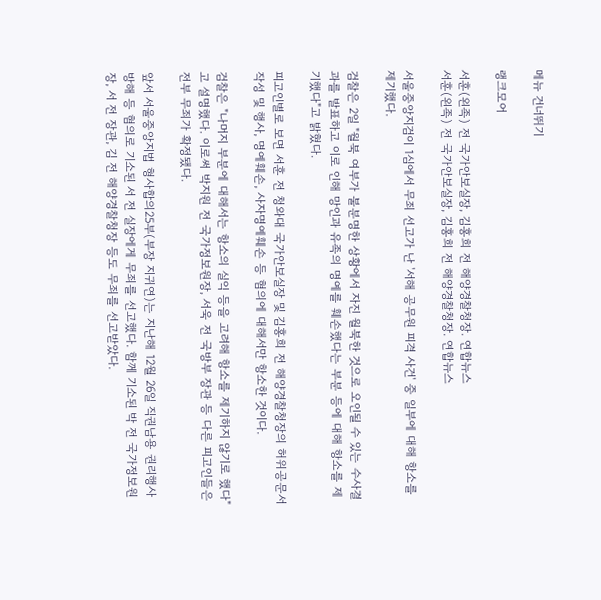메뉴 건너뛰기

랭크모어

서훈(왼족) 전 국가안보실장, 김홍희 전 해양경찰청장. 연합뉴스
서훈(왼족) 전 국가안보실장, 김홍희 전 해양경찰청장. 연합뉴스

서울중앙지검이 1심에서 무죄 선고가 난 '서해 공무원 피격 사건' 중 일부에 대해 항소를 제기했다.

검찰은 2일 "월북 여부가 불분명한 상황에서 자진 월북한 것으로 오인될 수 있는 수사결과를 발표하고 이로 인해 망인과 유족의 명예를 훼손했다는 부분 등에 대해 항소를 제기했다"고 밝혔다.

피고인별로 보면 서훈 전 청와대 국가안보실장 및 김홍희 전 해양경찰청장의 허위공문서 작성 및 행사, 명예훼손, 사자명예훼손 등 혐의에 대해서만 항소한 것이다.

검찰은 "나머지 부분에 대해서는 항소의 실익 등을 고려해 항소를 제기하지 않기로 했다"고 설명했다. 이로써 박지원 전 국가정보원장, 서욱 전 국방부 장관 등 다른 피고인들은 전부 무죄가 확정됐다.

앞서 서울중앙지법 형사합의25부(부장 지귀연)는 지난해 12월 26일 직권남용 권리행사 방해 등 혐의로 기소된 서 전 실장에게 무죄를 선고했다. 함께 기소된 박 전 국가정보원장, 서 전 장관, 김 전 해양경찰청장 등도 무죄를 선고받았다.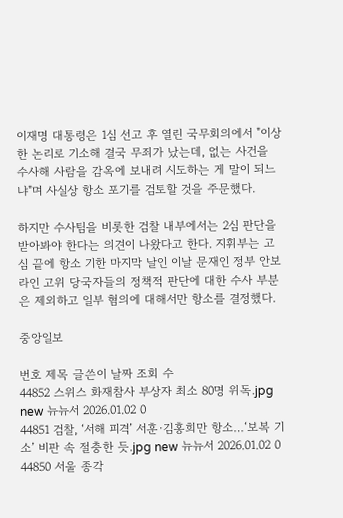이재명 대통령은 1심 선고 후 열린 국무회의에서 "이상한 논리로 기소해 결국 무죄가 났는데, 없는 사건을 수사해 사람을 감옥에 보내려 시도하는 게 말이 되느냐"며 사실상 항소 포기를 검토할 것을 주문했다.

하지만 수사팀을 비롯한 검찰 내부에서는 2심 판단을 받아봐야 한다는 의견이 나왔다고 한다. 지휘부는 고심 끝에 항소 기한 마지막 날인 이날 문재인 정부 안보라인 고위 당국자들의 정책적 판단에 대한 수사 부분은 제외하고 일부 혐의에 대해서만 항소를 결정했다.

중앙일보

번호 제목 글쓴이 날짜 조회 수
44852 스위스 화재참사 부상자 최소 80명 위독.jpg new 뉴뉴서 2026.01.02 0
44851 검찰, ‘서해 피격’ 서훈·김홍희만 항소…‘보복 기소’ 비판 속 절충한 듯.jpg new 뉴뉴서 2026.01.02 0
44850 서울 종각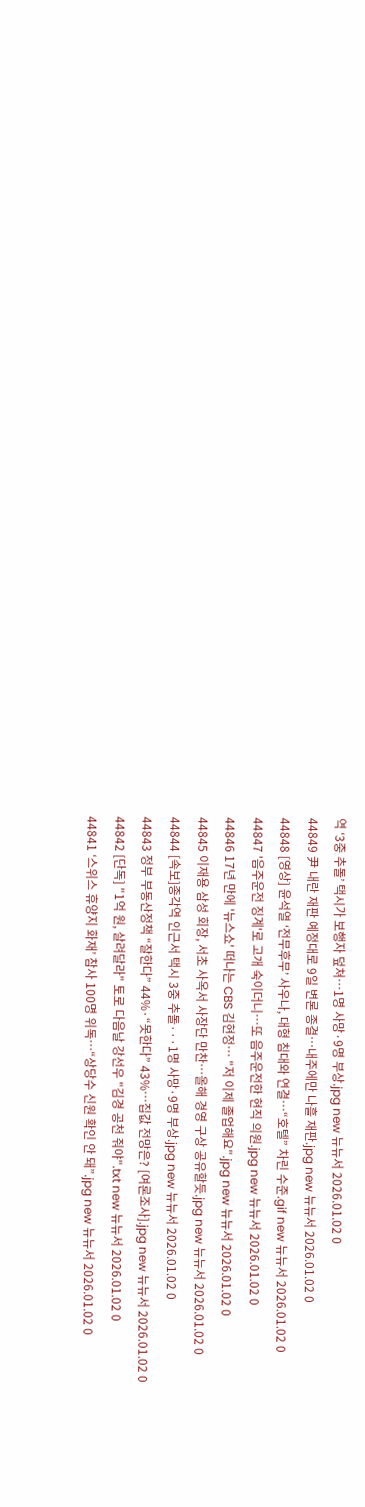역 ‘3중 추돌’ 택시가 보행자 덮쳐…1명 사망·9명 부상.jpg new 뉴뉴서 2026.01.02 0
44849 尹 내란 재판 예정대로 9일 변론 종결…내주에만 나흘 재판.jpg new 뉴뉴서 2026.01.02 0
44848 [영상] 윤석열 ‘전무후무’ 사우나, 대형 침대와 연결…“호텔” 차린 수준.gif new 뉴뉴서 2026.01.02 0
44847 '음주운전 징계'로 고개 숙이더니…또 음주운전한 현직 의원.jpg new 뉴뉴서 2026.01.02 0
44846 17년 만에 '뉴스쇼' 떠나는 CBS 김현정… "저 이제 졸업해요".jpg new 뉴뉴서 2026.01.02 0
44845 이재용 삼성 회장, 서초 사옥서 사장단 만찬…올해 경영 구상 공유할듯.jpg new 뉴뉴서 2026.01.02 0
44844 [속보]종각역 인근서 택시 3중 추돌···1명 사망·9명 부상.jpg new 뉴뉴서 2026.01.02 0
44843 정부 부동산정책 “잘한다” 44%·“못한다” 43%…집값 전망은? [여론조사].jpg new 뉴뉴서 2026.01.02 0
44842 [단독] "1억 원, 살려달라" 토로 다음날 강선우 "김경 공천 줘야".txt new 뉴뉴서 2026.01.02 0
44841 ‘스위스 휴양지 화재’ 참사 100명 위독…“상당수 신원 확인 안 돼”.jpg new 뉴뉴서 2026.01.02 0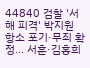44840 검찰 '서해 피격' 박지원 항소 포기·무죄 확정... 서훈·김홍희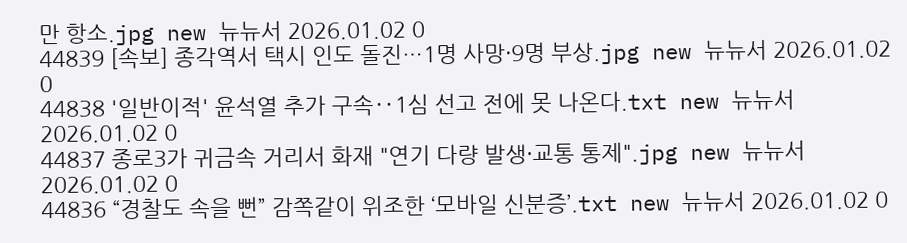만 항소.jpg new 뉴뉴서 2026.01.02 0
44839 [속보] 종각역서 택시 인도 돌진…1명 사망·9명 부상.jpg new 뉴뉴서 2026.01.02 0
44838 '일반이적' 윤석열 추가 구속‥1심 선고 전에 못 나온다.txt new 뉴뉴서 2026.01.02 0
44837 종로3가 귀금속 거리서 화재 "연기 다량 발생·교통 통제".jpg new 뉴뉴서 2026.01.02 0
44836 “경찰도 속을 뻔” 감쪽같이 위조한 ‘모바일 신분증’.txt new 뉴뉴서 2026.01.02 0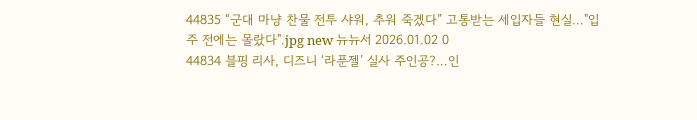44835 “군대 마냥 찬물 전투 샤워, 추워 죽겠다” 고통받는 세입자들 현실…"입주 전에는 몰랐다".jpg new 뉴뉴서 2026.01.02 0
44834 블핑 리사, 디즈니 ‘라푼젤’ 실사 주인공?…인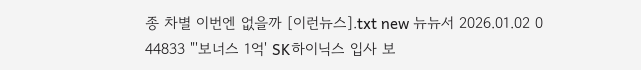종 차별 이번엔 없을까 [이런뉴스].txt new 뉴뉴서 2026.01.02 0
44833 "'보너스 1억' SK하이닉스 입사 보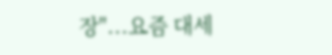장"...요즘 대세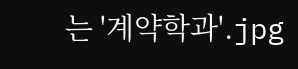는 '계약학과'.jpg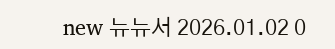new 뉴뉴서 2026.01.02 0